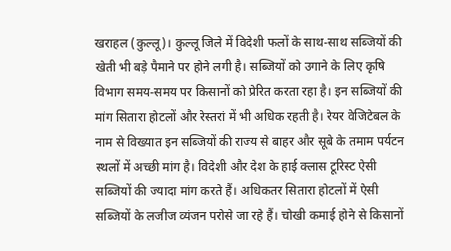खराहल (कुल्लू)। कुल्लू जिले में विदेशी फलों के साथ-साथ सब्जियों की खेती भी बड़े पैमाने पर होने लगी है। सब्जियों को उगाने के लिए कृषि विभाग समय-समय पर किसानों को प्रेरित करता रहा है। इन सब्जियों की मांग सितारा होटलों और रेस्तरां में भी अधिक रहती है। रेयर वेजिटेबल के नाम से विख्यात इन सब्जियों की राज्य से बाहर और सूबे के तमाम पर्यटन स्थलों में अच्छी मांग है। विदेशी और देश के हाई क्लास टूरिस्ट ऐसी सब्जियों की ज्यादा मांग करते हैं। अधिकतर सितारा होटलों में ऐसी सब्जियों के लजीज व्यंजन परोसे जा रहे हैं। चोखी कमाई होने से किसानों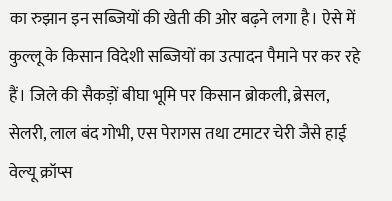का रुझान इन सब्जियों की खेती की ओर बढ़ने लगा है। ऐसे में कुल्लू के किसान विदेशी सब्जियों का उत्पादन पैमाने पर कर रहे हैं। जिले की सैकड़ों बीघा भूमि पर किसान ब्रोकली, ब्रेसल, सेलरी, लाल बंद गोभी, एस पेरागस तथा टमाटर चेरी जैसे हाई वेल्यू क्रॉप्स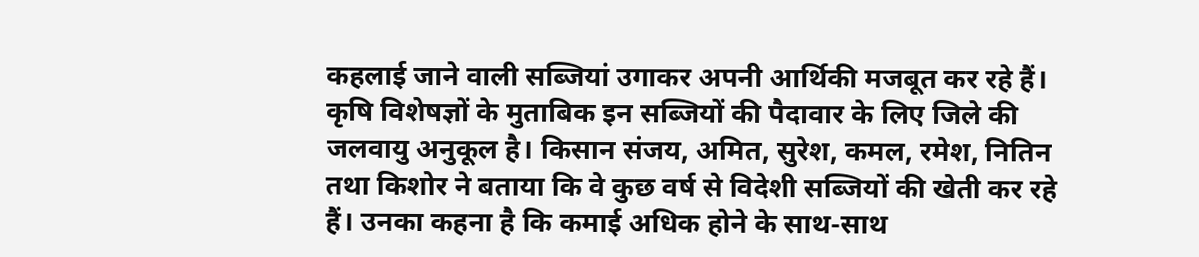कहलाई जाने वाली सब्जियां उगाकर अपनी आर्थिकी मजबूत कर रहे हैं। कृषि विशेषज्ञों के मुताबिक इन सब्जियों की पैदावार के लिए जिले की जलवायु अनुकूल है। किसान संजय, अमित, सुरेश, कमल, रमेश, नितिन तथा किशोर ने बताया कि वे कुछ वर्ष से विदेशी सब्जियों की खेती कर रहे हैं। उनका कहना है कि कमाई अधिक होने के साथ-साथ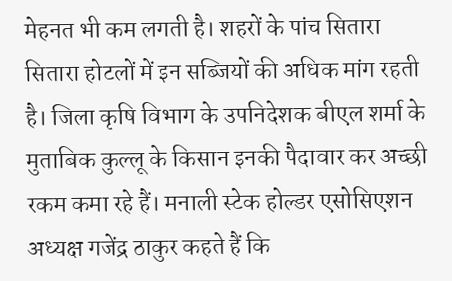मेहनत भी कम लगती है। शहरों के पांच सितारा सितारा होटलों में इन सब्जियों की अधिक मांग रहती है। जिला कृषि विभाग के उपनिदेशक बीएल शर्मा के मुताबिक कुल्लू के किसान इनकी पैदावार कर अच्छी रकम कमा रहे हैं। मनाली स्टेक होल्डर एसोसिएशन अध्यक्ष गजेंद्र ठाकुर कहते हैं कि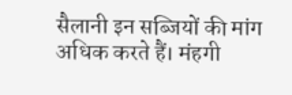सैलानी इन सब्जियों की मांग अधिक करते हैं। मंहगी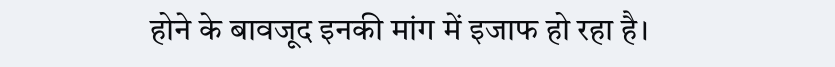होने के बावजूद इनकी मांग में इजाफ हो रहा है।